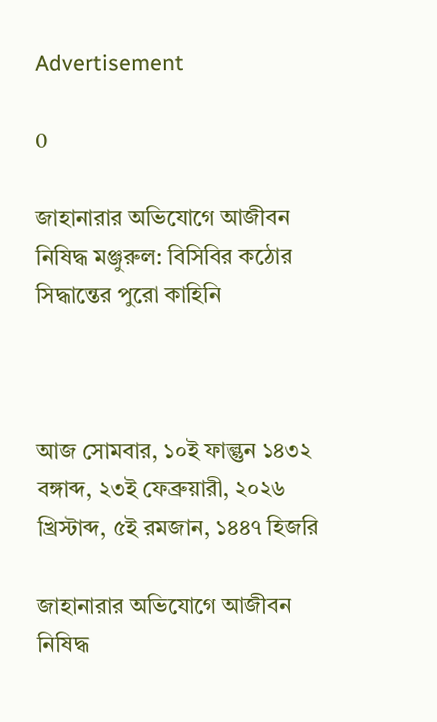Advertisement

0

জাহানারার অভিযোগে আজীবন নিষিদ্ধ মঞ্জুরুল: বিসিবির কঠোর সিদ্ধান্তের পুরো কাহিনি



আজ সোমবার, ১০ই ফাল্গুন ১৪৩২ বঙ্গাব্দ, ২৩ই ফেব্রুয়ারী, ২০২৬ খ্রিস্টাব্দ, ৫ই রমজান, ১৪৪৭ হিজরি

জাহানারার অভিযোগে আজীবন নিষিদ্ধ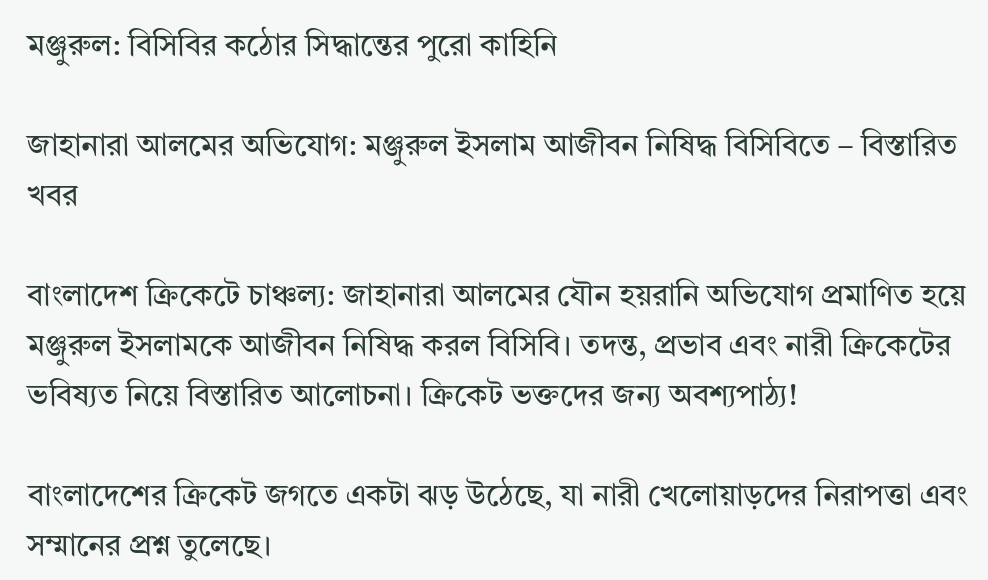মঞ্জুরুল: বিসিবির কঠোর সিদ্ধান্তের পুরো কাহিনি

জাহানারা আলমের অভিযোগ: মঞ্জুরুল ইসলাম আজীবন নিষিদ্ধ বিসিবিতে – বিস্তারিত খবর

বাংলাদেশ ক্রিকেটে চাঞ্চল্য: জাহানারা আলমের যৌন হয়রানি অভিযোগ প্রমাণিত হয়ে মঞ্জুরুল ইসলামকে আজীবন নিষিদ্ধ করল বিসিবি। তদন্ত, প্রভাব এবং নারী ক্রিকেটের ভবিষ্যত নিয়ে বিস্তারিত আলোচনা। ক্রিকেট ভক্তদের জন্য অবশ্যপাঠ্য!

বাংলাদেশের ক্রিকেট জগতে একটা ঝড় উঠেছে, যা নারী খেলোয়াড়দের নিরাপত্তা এবং সম্মানের প্রশ্ন তুলেছে।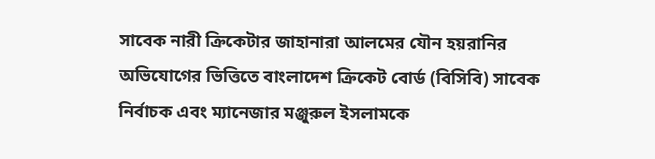সাবেক নারী ক্রিকেটার জাহানারা আলমের যৌন হয়রানির অভিযোগের ভিত্তিতে বাংলাদেশ ক্রিকেট বোর্ড (বিসিবি) সাবেক নির্বাচক এবং ম্যানেজার মঞ্জুরুল ইসলামকে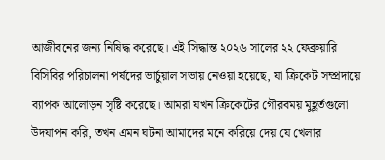আজীবনের জন্য নিষিদ্ধ করেছে। এই সিদ্ধান্ত ২০২৬ সালের ২২ ফেব্রুয়ারি বিসিবির পরিচালনা পর্ষদের ভার্চুয়াল সভায় নেওয়া হয়েছে, যা ক্রিকেট সম্প্রদায়ে ব্যাপক আলোড়ন সৃষ্টি করেছে। আমরা যখন ক্রিকেটের গৌরবময় মুহূর্তগুলো উদযাপন করি, তখন এমন ঘটনা আমাদের মনে করিয়ে দেয় যে খেলার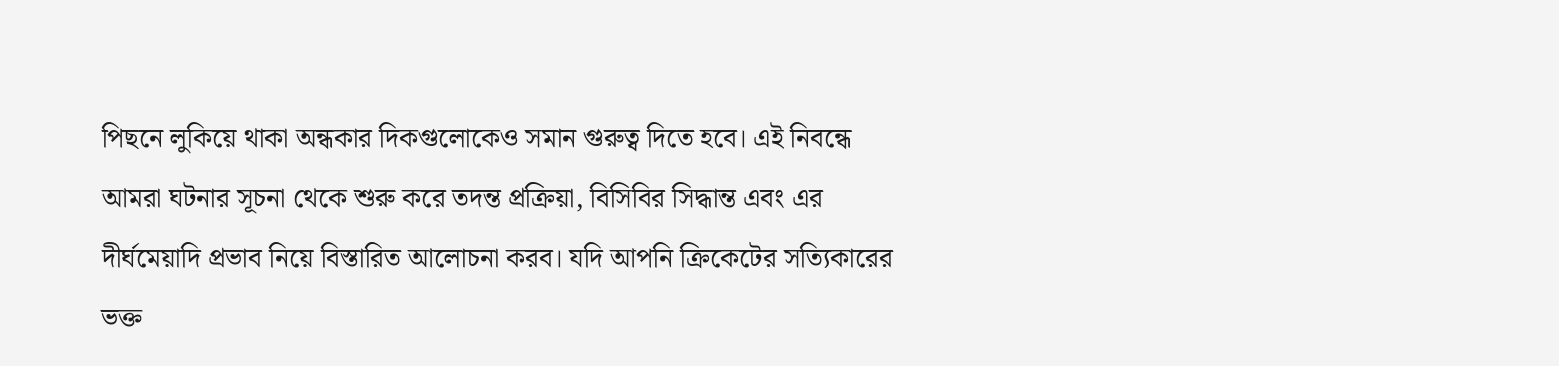পিছনে লুকিয়ে থাকা অন্ধকার দিকগুলোকেও সমান গুরুত্ব দিতে হবে। এই নিবন্ধে আমরা ঘটনার সূচনা থেকে শুরু করে তদন্ত প্রক্রিয়া, বিসিবির সিদ্ধান্ত এবং এর দীর্ঘমেয়াদি প্রভাব নিয়ে বিস্তারিত আলোচনা করব। যদি আপনি ক্রিকেটের সত্যিকারের ভক্ত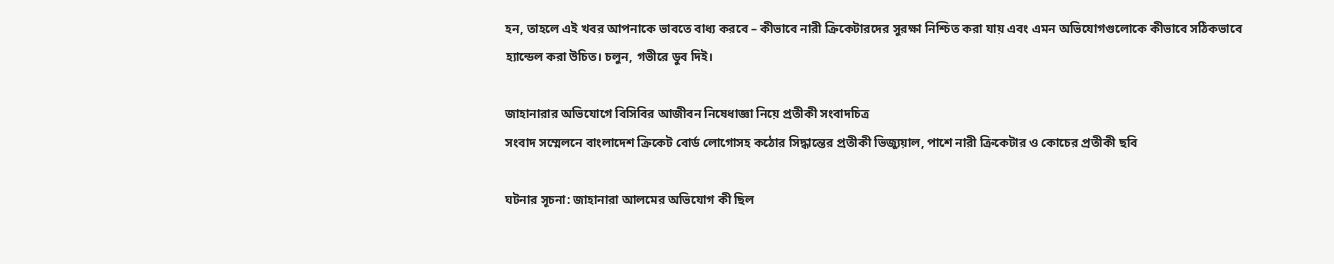হন, তাহলে এই খবর আপনাকে ভাবতে বাধ্য করবে – কীভাবে নারী ক্রিকেটারদের সুরক্ষা নিশ্চিত করা যায় এবং এমন অভিযোগগুলোকে কীভাবে সঠিকভাবে হ্যান্ডেল করা উচিত। চলুন, গভীরে ডুব দিই।

জাহানারার অভিযোগে বিসিবির আজীবন নিষেধাজ্ঞা নিয়ে প্রতীকী সংবাদচিত্র
সংবাদ সম্মেলনে বাংলাদেশ ক্রিকেট বোর্ড লোগোসহ কঠোর সিদ্ধান্তের প্রতীকী ভিজ্যুয়াল, পাশে নারী ক্রিকেটার ও কোচের প্রতীকী ছবি

ঘটনার সূচনা: জাহানারা আলমের অভিযোগ কী ছিল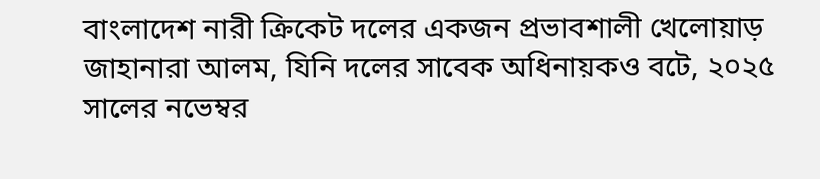বাংলাদেশ নারী ক্রিকেট দলের একজন প্রভাবশালী খেলোয়াড় জাহানারা আলম, যিনি দলের সাবেক অধিনায়কও বটে, ২০২৫ সালের নভেম্বর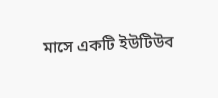মাসে একটি ইউটিউব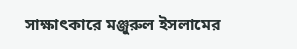সাক্ষাৎকারে মঞ্জুরুল ইসলামের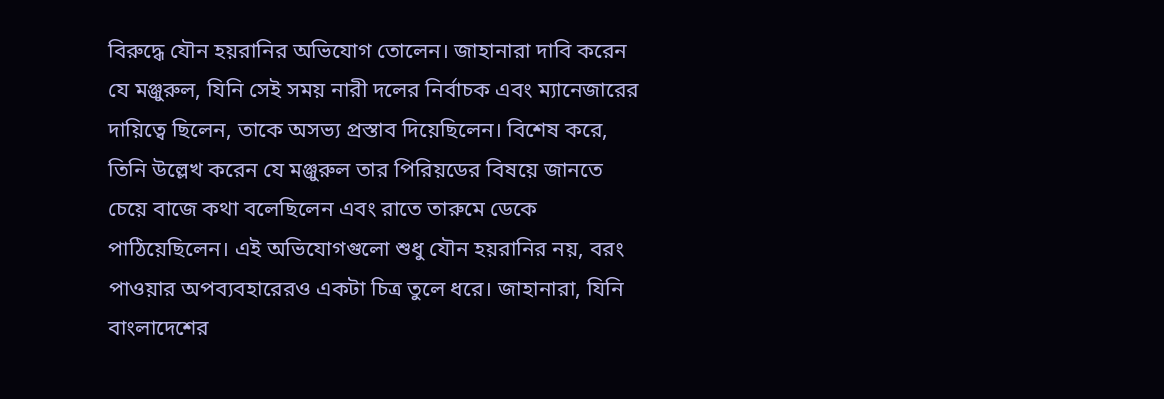বিরুদ্ধে যৌন হয়রানির অভিযোগ তোলেন। জাহানারা দাবি করেন যে মঞ্জুরুল, যিনি সেই সময় নারী দলের নির্বাচক এবং ম্যানেজারের দায়িত্বে ছিলেন, তাকে অসভ্য প্রস্তাব দিয়েছিলেন। বিশেষ করে, তিনি উল্লেখ করেন যে মঞ্জুরুল তার পিরিয়ডের বিষয়ে জানতে চেয়ে বাজে কথা বলেছিলেন এবং রাতে তারুমে ডেকে পাঠিয়েছিলেন। এই অভিযোগগুলো শুধু যৌন হয়রানির নয়, বরং পাওয়ার অপব্যবহারেরও একটা চিত্র তুলে ধরে। জাহানারা, যিনি বাংলাদেশের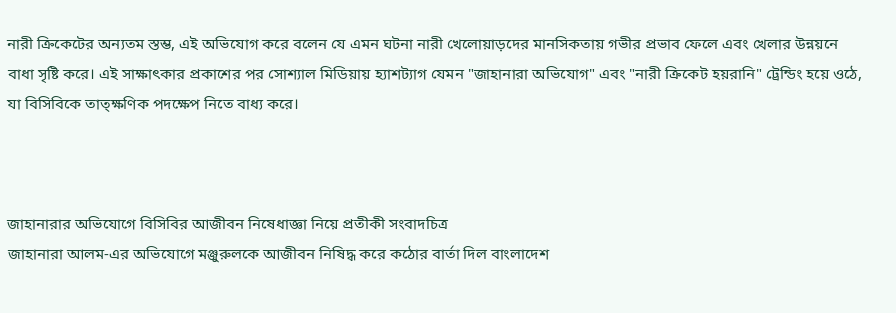নারী ক্রিকেটের অন্যতম স্তম্ভ, এই অভিযোগ করে বলেন যে এমন ঘটনা নারী খেলোয়াড়দের মানসিকতায় গভীর প্রভাব ফেলে এবং খেলার উন্নয়নে বাধা সৃষ্টি করে। এই সাক্ষাৎকার প্রকাশের পর সোশ্যাল মিডিয়ায় হ্যাশট্যাগ যেমন "জাহানারা অভিযোগ" এবং "নারী ক্রিকেট হয়রানি" ট্রেন্ডিং হয়ে ওঠে, যা বিসিবিকে তাত্ক্ষণিক পদক্ষেপ নিতে বাধ্য করে।



জাহানারার অভিযোগে বিসিবির আজীবন নিষেধাজ্ঞা নিয়ে প্রতীকী সংবাদচিত্র
জাহানারা আলম-এর অভিযোগে মঞ্জুরুলকে আজীবন নিষিদ্ধ করে কঠোর বার্তা দিল বাংলাদেশ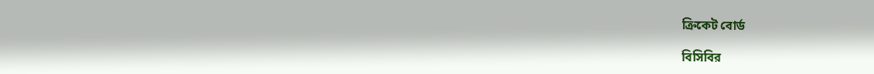ক্রিকেট বোর্ড

বিসিবির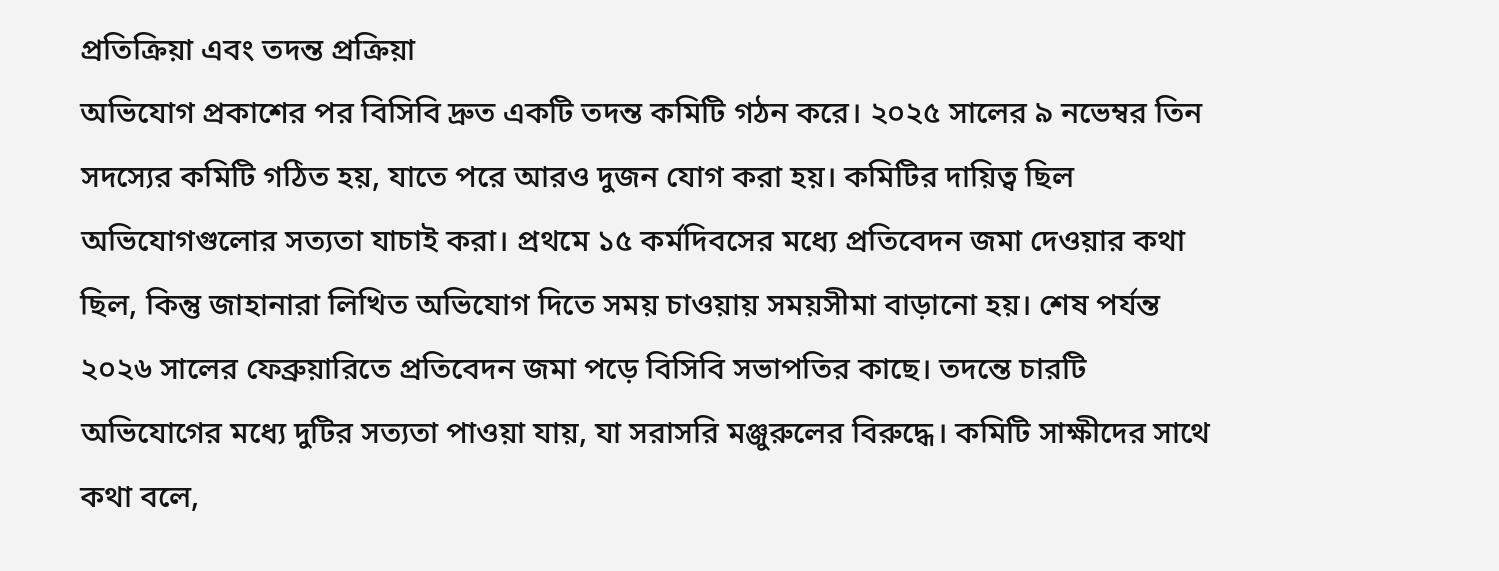প্রতিক্রিয়া এবং তদন্ত প্রক্রিয়া
অভিযোগ প্রকাশের পর বিসিবি দ্রুত একটি তদন্ত কমিটি গঠন করে। ২০২৫ সালের ৯ নভেম্বর তিন সদস্যের কমিটি গঠিত হয়, যাতে পরে আরও দুজন যোগ করা হয়। কমিটির দায়িত্ব ছিল অভিযোগগুলোর সত্যতা যাচাই করা। প্রথমে ১৫ কর্মদিবসের মধ্যে প্রতিবেদন জমা দেওয়ার কথা ছিল, কিন্তু জাহানারা লিখিত অভিযোগ দিতে সময় চাওয়ায় সময়সীমা বাড়ানো হয়। শেষ পর্যন্ত ২০২৬ সালের ফেব্রুয়ারিতে প্রতিবেদন জমা পড়ে বিসিবি সভাপতির কাছে। তদন্তে চারটি অভিযোগের মধ্যে দুটির সত্যতা পাওয়া যায়, যা সরাসরি মঞ্জুরুলের বিরুদ্ধে। কমিটি সাক্ষীদের সাথে কথা বলে,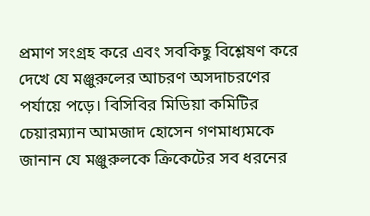প্রমাণ সংগ্রহ করে এবং সবকিছু বিশ্লেষণ করে দেখে যে মঞ্জুরুলের আচরণ অসদাচরণের পর্যায়ে পড়ে। বিসিবির মিডিয়া কমিটির চেয়ারম্যান আমজাদ হোসেন গণমাধ্যমকে জানান যে মঞ্জুরুলকে ক্রিকেটের সব ধরনের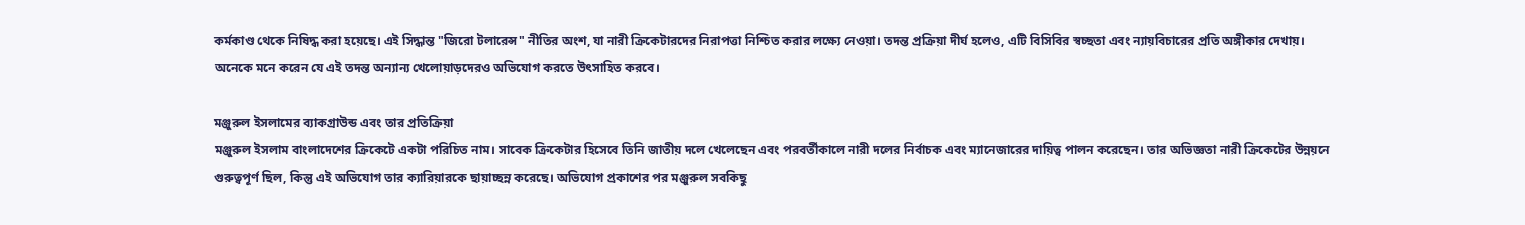কর্মকাণ্ড থেকে নিষিদ্ধ করা হয়েছে। এই সিদ্ধান্ত "জিরো টলারেন্স" নীতির অংশ, যা নারী ক্রিকেটারদের নিরাপত্তা নিশ্চিত করার লক্ষ্যে নেওয়া। তদন্ত প্রক্রিয়া দীর্ঘ হলেও, এটি বিসিবির স্বচ্ছতা এবং ন্যায়বিচারের প্রতি অঙ্গীকার দেখায়। অনেকে মনে করেন যে এই তদন্ত অন্যান্য খেলোয়াড়দেরও অভিযোগ করতে উৎসাহিত করবে।

মঞ্জুরুল ইসলামের ব্যাকগ্রাউন্ড এবং তার প্রতিক্রিয়া
মঞ্জুরুল ইসলাম বাংলাদেশের ক্রিকেটে একটা পরিচিত নাম। সাবেক ক্রিকেটার হিসেবে তিনি জাতীয় দলে খেলেছেন এবং পরবর্তীকালে নারী দলের নির্বাচক এবং ম্যানেজারের দায়িত্ব পালন করেছেন। তার অভিজ্ঞতা নারী ক্রিকেটের উন্নয়নে গুরুত্বপূর্ণ ছিল, কিন্তু এই অভিযোগ তার ক্যারিয়ারকে ছায়াচ্ছন্ন করেছে। অভিযোগ প্রকাশের পর মঞ্জুরুল সবকিছু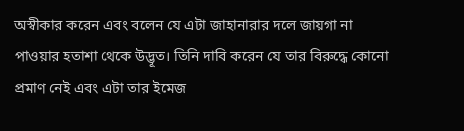অস্বীকার করেন এবং বলেন যে এটা জাহানারার দলে জায়গা না পাওয়ার হতাশা থেকে উদ্ভূত। তিনি দাবি করেন যে তার বিরুদ্ধে কোনো প্রমাণ নেই এবং এটা তার ইমেজ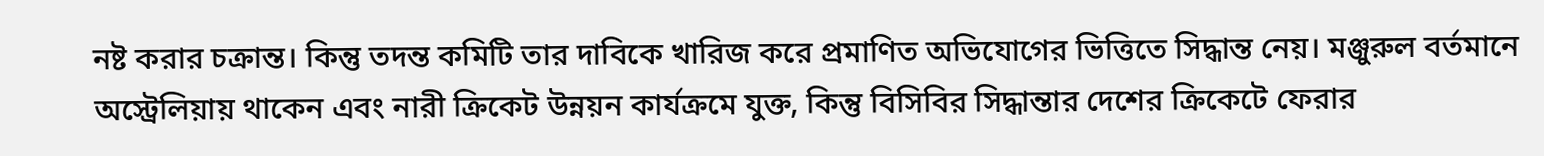নষ্ট করার চক্রান্ত। কিন্তু তদন্ত কমিটি তার দাবিকে খারিজ করে প্রমাণিত অভিযোগের ভিত্তিতে সিদ্ধান্ত নেয়। মঞ্জুরুল বর্তমানে অস্ট্রেলিয়ায় থাকেন এবং নারী ক্রিকেট উন্নয়ন কার্যক্রমে যুক্ত, কিন্তু বিসিবির সিদ্ধান্তার দেশের ক্রিকেটে ফেরার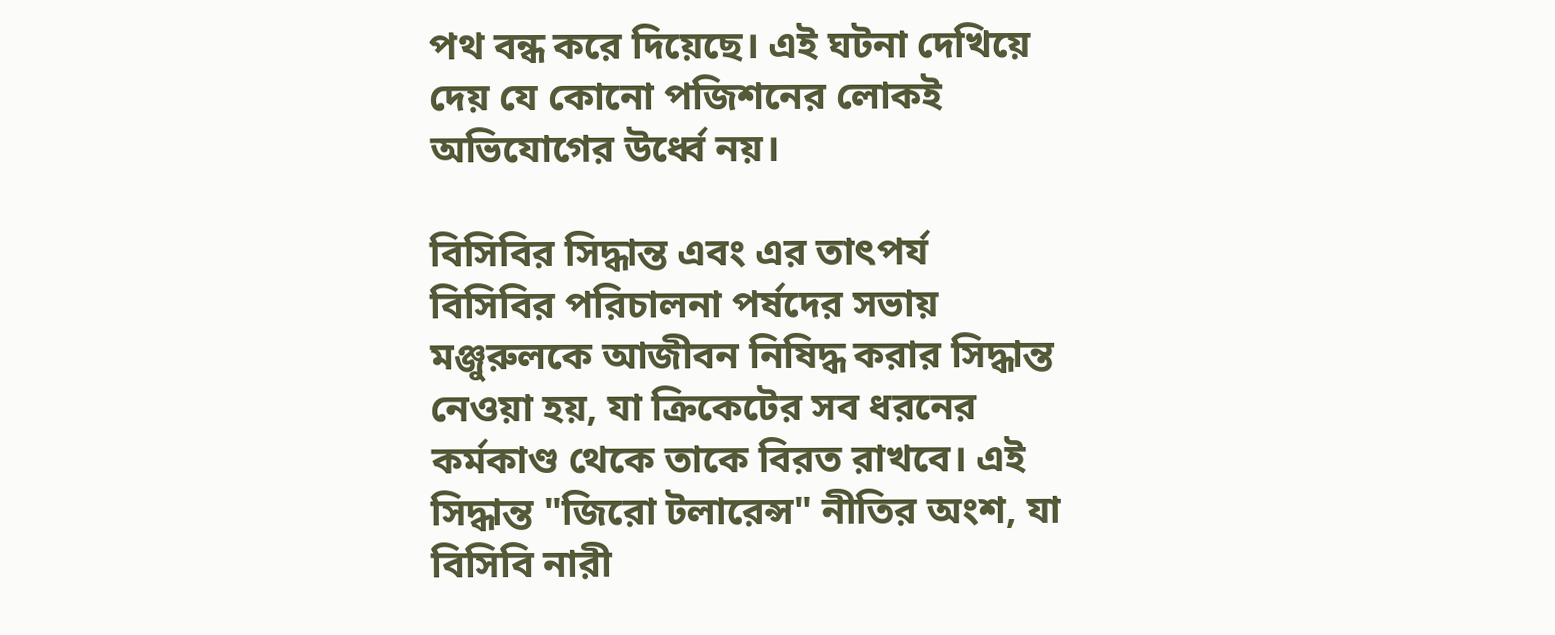পথ বন্ধ করে দিয়েছে। এই ঘটনা দেখিয়ে দেয় যে কোনো পজিশনের লোকই অভিযোগের উর্ধ্বে নয়।

বিসিবির সিদ্ধান্ত এবং এর তাৎপর্য
বিসিবির পরিচালনা পর্ষদের সভায় মঞ্জুরুলকে আজীবন নিষিদ্ধ করার সিদ্ধান্ত নেওয়া হয়, যা ক্রিকেটের সব ধরনের কর্মকাণ্ড থেকে তাকে বিরত রাখবে। এই সিদ্ধান্ত "জিরো টলারেন্স" নীতির অংশ, যা বিসিবি নারী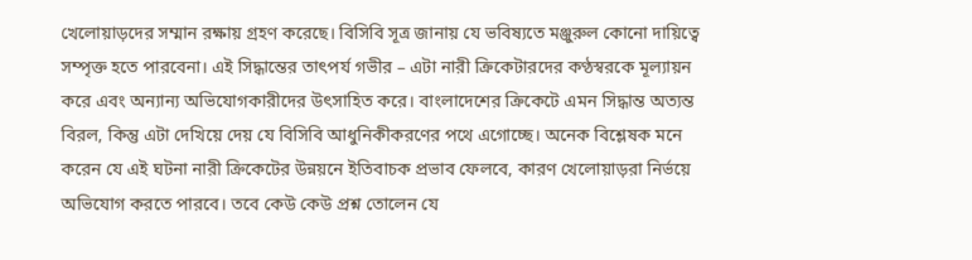খেলোয়াড়দের সম্মান রক্ষায় গ্রহণ করেছে। বিসিবি সূত্র জানায় যে ভবিষ্যতে মঞ্জুরুল কোনো দায়িত্বে সম্পৃক্ত হতে পারবেনা। এই সিদ্ধান্তের তাৎপর্য গভীর – এটা নারী ক্রিকেটারদের কণ্ঠস্বরকে মূল্যায়ন করে এবং অন্যান্য অভিযোগকারীদের উৎসাহিত করে। বাংলাদেশের ক্রিকেটে এমন সিদ্ধান্ত অত্যন্ত বিরল, কিন্তু এটা দেখিয়ে দেয় যে বিসিবি আধুনিকীকরণের পথে এগোচ্ছে। অনেক বিশ্লেষক মনে করেন যে এই ঘটনা নারী ক্রিকেটের উন্নয়নে ইতিবাচক প্রভাব ফেলবে, কারণ খেলোয়াড়রা নির্ভয়ে অভিযোগ করতে পারবে। তবে কেউ কেউ প্রশ্ন তোলেন যে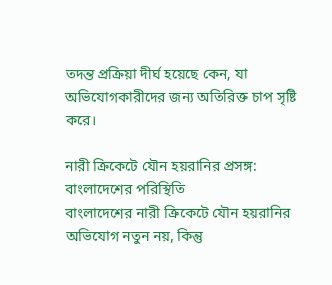তদন্ত প্রক্রিয়া দীর্ঘ হয়েছে কেন, যা অভিযোগকারীদের জন্য অতিরিক্ত চাপ সৃষ্টি করে।

নারী ক্রিকেটে যৌন হয়রানির প্রসঙ্গ: বাংলাদেশের পরিস্থিতি
বাংলাদেশের নারী ক্রিকেটে যৌন হয়রানির অভিযোগ নতুন নয়, কিন্তু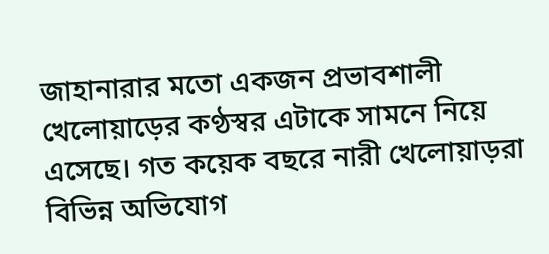জাহানারার মতো একজন প্রভাবশালী খেলোয়াড়ের কণ্ঠস্বর এটাকে সামনে নিয়ে এসেছে। গত কয়েক বছরে নারী খেলোয়াড়রা বিভিন্ন অভিযোগ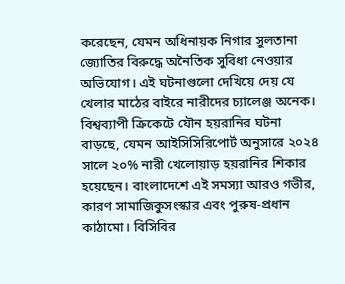করেছেন, যেমন অধিনায়ক নিগার সুলতানা জ্যোতির বিরুদ্ধে অনৈতিক সুবিধা নেওয়ার অভিযোগ। এই ঘটনাগুলো দেখিয়ে দেয় যে খেলার মাঠের বাইরে নারীদের চ্যালেঞ্জ অনেক। বিশ্বব্যাপী ক্রিকেটে যৌন হয়রানির ঘটনা বাড়ছে, যেমন আইসিসিরিপোর্ট অনুসারে ২০২৪ সালে ২০% নারী খেলোয়াড় হয়রানির শিকার হয়েছেন। বাংলাদেশে এই সমস্যা আরও গভীর, কারণ সামাজিকুসংস্কার এবং পুরুষ-প্রধান কাঠামো। বিসিবির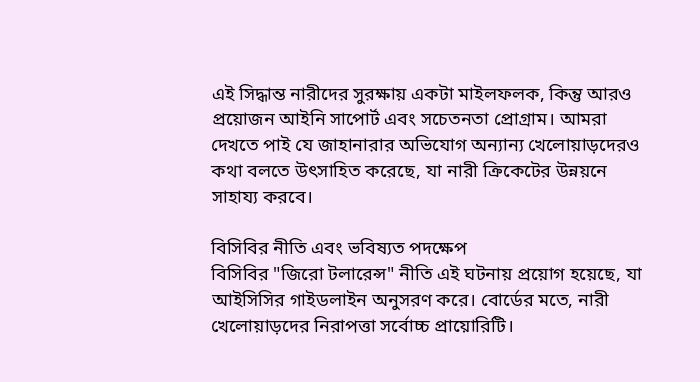এই সিদ্ধান্ত নারীদের সুরক্ষায় একটা মাইলফলক, কিন্তু আরও প্রয়োজন আইনি সাপোর্ট এবং সচেতনতা প্রোগ্রাম। আমরা দেখতে পাই যে জাহানারার অভিযোগ অন্যান্য খেলোয়াড়দেরও কথা বলতে উৎসাহিত করেছে, যা নারী ক্রিকেটের উন্নয়নে সাহায্য করবে।

বিসিবির নীতি এবং ভবিষ্যত পদক্ষেপ
বিসিবির "জিরো টলারেন্স" নীতি এই ঘটনায় প্রয়োগ হয়েছে, যা আইসিসির গাইডলাইন অনুসরণ করে। বোর্ডের মতে, নারী খেলোয়াড়দের নিরাপত্তা সর্বোচ্চ প্রায়োরিটি।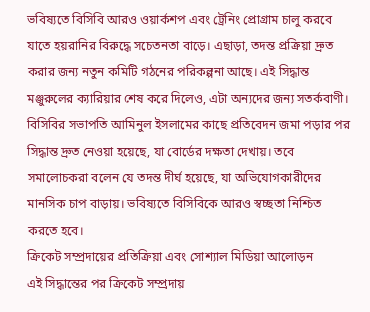ভবিষ্যতে বিসিবি আরও ওয়ার্কশপ এবং ট্রেনিং প্রোগ্রাম চালু করবে যাতে হয়রানির বিরুদ্ধে সচেতনতা বাড়ে। এছাড়া, তদন্ত প্রক্রিয়া দ্রুত করার জন্য নতুন কমিটি গঠনের পরিকল্পনা আছে। এই সিদ্ধান্ত মঞ্জুরুলের ক্যারিয়ার শেষ করে দিলেও, এটা অন্যদের জন্য সতর্কবাণী। বিসিবির সভাপতি আমিনুল ইসলামের কাছে প্রতিবেদন জমা পড়ার পর সিদ্ধান্ত দ্রুত নেওয়া হয়েছে, যা বোর্ডের দক্ষতা দেখায়। তবে সমালোচকরা বলেন যে তদন্ত দীর্ঘ হয়েছে, যা অভিযোগকারীদের মানসিক চাপ বাড়ায়। ভবিষ্যতে বিসিবিকে আরও স্বচ্ছতা নিশ্চিত করতে হবে।
ক্রিকেট সম্প্রদায়ের প্রতিক্রিয়া এবং সোশ্যাল মিডিয়া আলোড়ন
এই সিদ্ধান্তের পর ক্রিকেট সম্প্রদায়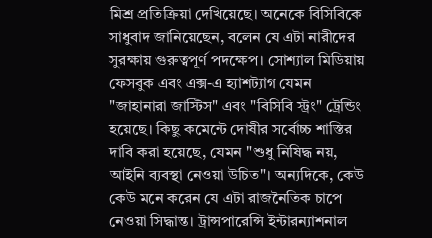মিশ্র প্রতিক্রিয়া দেখিয়েছে। অনেকে বিসিবিকে সাধুবাদ জানিয়েছেন, বলেন যে এটা নারীদের সুরক্ষায় গুরুত্বপূর্ণ পদক্ষেপ। সোশ্যাল মিডিয়ায় ফেসবুক এবং এক্স-এ হ্যাশট্যাগ যেমন "জাহানারা জাস্টিস" এবং "বিসিবি স্ট্রং" ট্রেন্ডিং হয়েছে। কিছু কমেন্টে দোষীর সর্বোচ্চ শাস্তির দাবি করা হয়েছে, যেমন "শুধু নিষিদ্ধ নয়, আইনি ব্যবস্থা নেওয়া উচিত"। অন্যদিকে, কেউ কেউ মনে করেন যে এটা রাজনৈতিক চাপে নেওয়া সিদ্ধান্ত। ট্রান্সপারেন্সি ইন্টারন্যাশনাল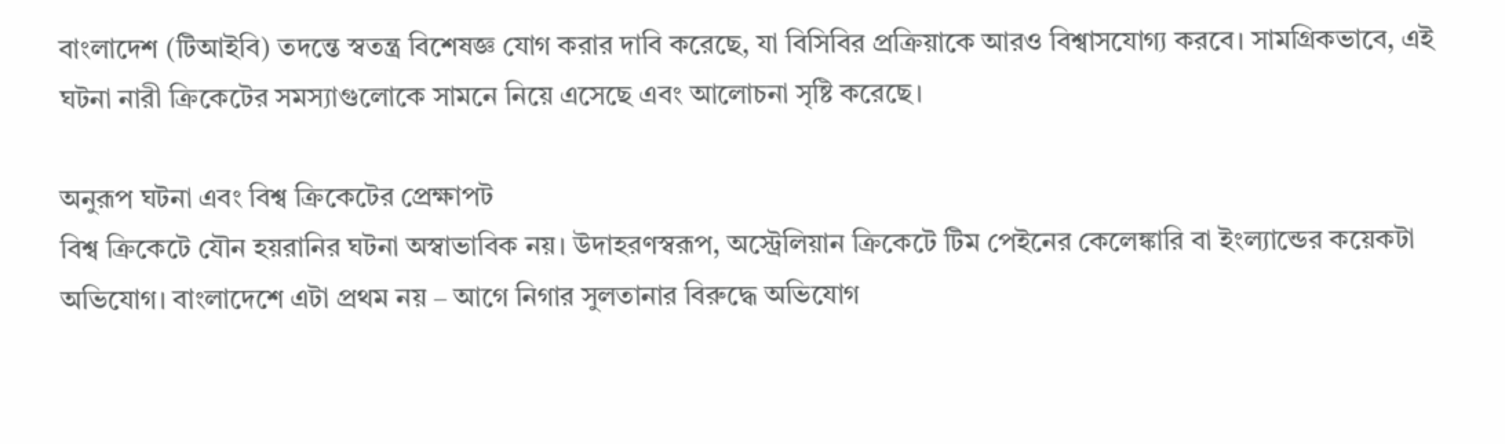বাংলাদেশ (টিআইবি) তদন্তে স্বতন্ত্র বিশেষজ্ঞ যোগ করার দাবি করেছে, যা বিসিবির প্রক্রিয়াকে আরও বিশ্বাসযোগ্য করবে। সামগ্রিকভাবে, এই ঘটনা নারী ক্রিকেটের সমস্যাগুলোকে সামনে নিয়ে এসেছে এবং আলোচনা সৃষ্টি করেছে।

অনুরূপ ঘটনা এবং বিশ্ব ক্রিকেটের প্রেক্ষাপট
বিশ্ব ক্রিকেটে যৌন হয়রানির ঘটনা অস্বাভাবিক নয়। উদাহরণস্বরূপ, অস্ট্রেলিয়ান ক্রিকেটে টিম পেইনের কেলেঙ্কারি বা ইংল্যান্ডের কয়েকটা অভিযোগ। বাংলাদেশে এটা প্রথম নয় – আগে নিগার সুলতানার বিরুদ্ধে অভিযোগ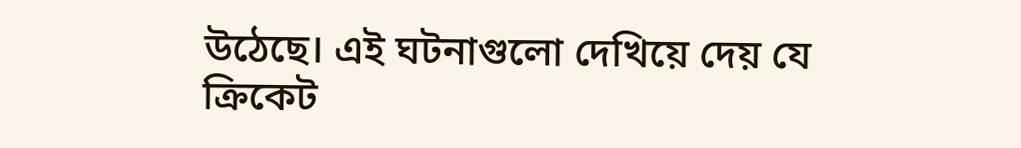উঠেছে। এই ঘটনাগুলো দেখিয়ে দেয় যে ক্রিকেট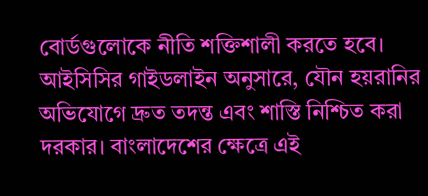বোর্ডগুলোকে নীতি শক্তিশালী করতে হবে। আইসিসির গাইডলাইন অনুসারে, যৌন হয়রানির অভিযোগে দ্রুত তদন্ত এবং শাস্তি নিশ্চিত করা দরকার। বাংলাদেশের ক্ষেত্রে এই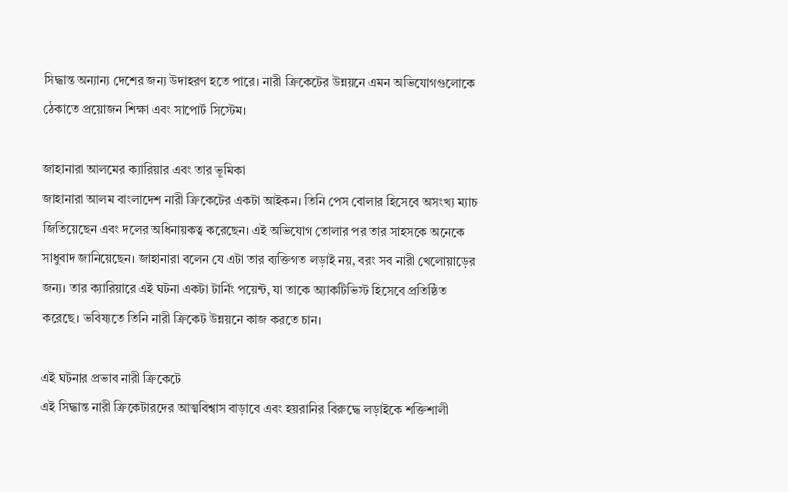সিদ্ধান্ত অন্যান্য দেশের জন্য উদাহরণ হতে পারে। নারী ক্রিকেটের উন্নয়নে এমন অভিযোগগুলোকে ঠেকাতে প্রয়োজন শিক্ষা এবং সাপোর্ট সিস্টেম।

জাহানারা আলমের ক্যারিয়ার এবং তার ভূমিকা
জাহানারা আলম বাংলাদেশ নারী ক্রিকেটের একটা আইকন। তিনি পেস বোলার হিসেবে অসংখ্য ম্যাচ জিতিয়েছেন এবং দলের অধিনায়কত্ব করেছেন। এই অভিযোগ তোলার পর তার সাহসকে অনেকে সাধুবাদ জানিয়েছেন। জাহানারা বলেন যে এটা তার ব্যক্তিগত লড়াই নয়, বরং সব নারী খেলোয়াড়ের জন্য। তার ক্যারিয়ারে এই ঘটনা একটা টার্নিং পয়েন্ট, যা তাকে অ্যাকটিভিস্ট হিসেবে প্রতিষ্ঠিত করেছে। ভবিষ্যতে তিনি নারী ক্রিকেট উন্নয়নে কাজ করতে চান।

এই ঘটনার প্রভাব নারী ক্রিকেটে
এই সিদ্ধান্ত নারী ক্রিকেটারদের আত্মবিশ্বাস বাড়াবে এবং হয়রানির বিরুদ্ধে লড়াইকে শক্তিশালী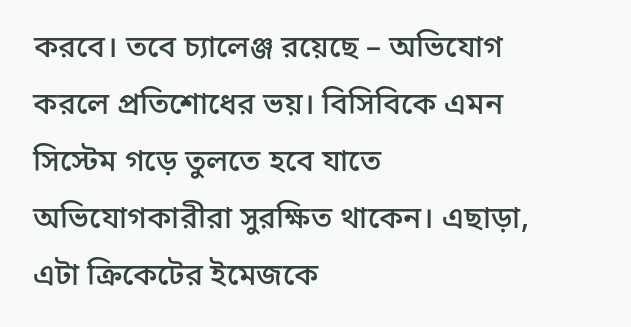করবে। তবে চ্যালেঞ্জ রয়েছে – অভিযোগ করলে প্রতিশোধের ভয়। বিসিবিকে এমন সিস্টেম গড়ে তুলতে হবে যাতে অভিযোগকারীরা সুরক্ষিত থাকেন। এছাড়া, এটা ক্রিকেটের ইমেজকে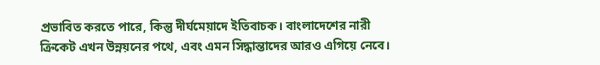প্রভাবিত করতে পারে, কিন্তু দীর্ঘমেয়াদে ইতিবাচক। বাংলাদেশের নারী ক্রিকেট এখন উন্নয়নের পথে, এবং এমন সিদ্ধান্তাদের আরও এগিয়ে নেবে।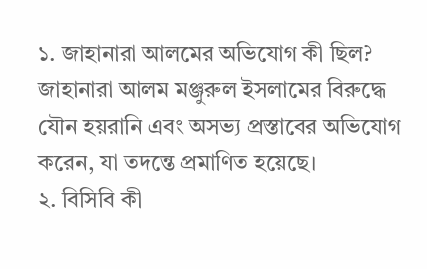১. জাহানারা আলমের অভিযোগ কী ছিল?
জাহানারা আলম মঞ্জুরুল ইসলামের বিরুদ্ধে যৌন হয়রানি এবং অসভ্য প্রস্তাবের অভিযোগ করেন, যা তদন্তে প্রমাণিত হয়েছে।
২. বিসিবি কী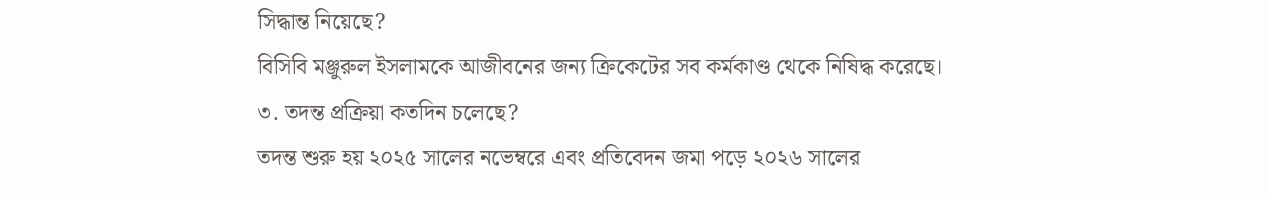সিদ্ধান্ত নিয়েছে?
বিসিবি মঞ্জুরুল ইসলামকে আজীবনের জন্য ক্রিকেটের সব কর্মকাণ্ড থেকে নিষিদ্ধ করেছে।
৩. তদন্ত প্রক্রিয়া কতদিন চলেছে?
তদন্ত শুরু হয় ২০২৫ সালের নভেম্বরে এবং প্রতিবেদন জমা পড়ে ২০২৬ সালের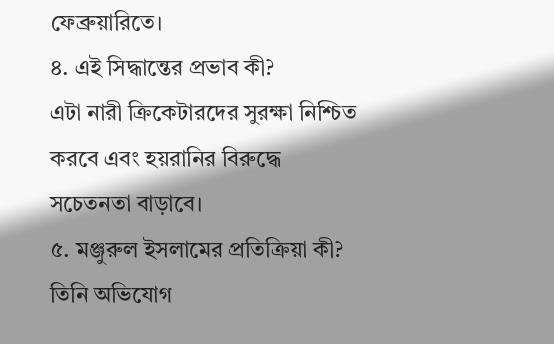ফেব্রুয়ারিতে।
৪. এই সিদ্ধান্তের প্রভাব কী?
এটা নারী ক্রিকেটারদের সুরক্ষা নিশ্চিত করবে এবং হয়রানির বিরুদ্ধে সচেতনতা বাড়াবে।
৫. মঞ্জুরুল ইসলামের প্রতিক্রিয়া কী?
তিনি অভিযোগ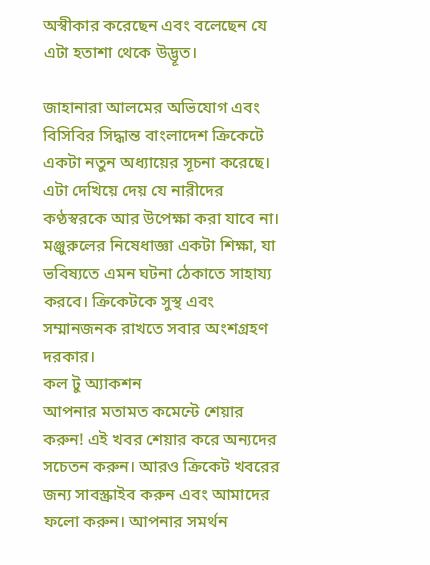অস্বীকার করেছেন এবং বলেছেন যে এটা হতাশা থেকে উদ্ভূত।

জাহানারা আলমের অভিযোগ এবং বিসিবির সিদ্ধান্ত বাংলাদেশ ক্রিকেটে একটা নতুন অধ্যায়ের সূচনা করেছে। এটা দেখিয়ে দেয় যে নারীদের কণ্ঠস্বরকে আর উপেক্ষা করা যাবে না। মঞ্জুরুলের নিষেধাজ্ঞা একটা শিক্ষা, যা ভবিষ্যতে এমন ঘটনা ঠেকাতে সাহায্য করবে। ক্রিকেটকে সুস্থ এবং সম্মানজনক রাখতে সবার অংশগ্রহণ দরকার।
কল টু অ্যাকশন
আপনার মতামত কমেন্টে শেয়ার করুন! এই খবর শেয়ার করে অন্যদের সচেতন করুন। আরও ক্রিকেট খবরের জন্য সাবস্ক্রাইব করুন এবং আমাদের ফলো করুন। আপনার সমর্থন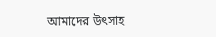আমাদের উৎসাহ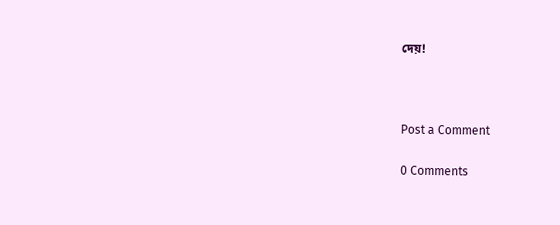দেয়!



Post a Comment

0 Comments